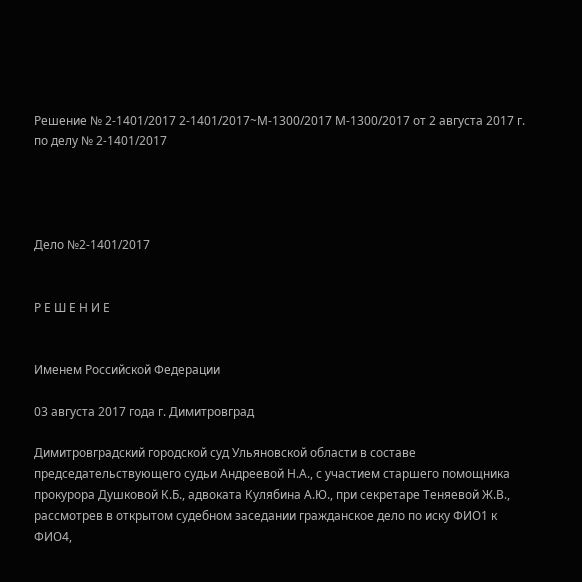Решение № 2-1401/2017 2-1401/2017~М-1300/2017 М-1300/2017 от 2 августа 2017 г. по делу № 2-1401/2017




Дело №2-1401/2017


Р Е Ш Е Н И Е


Именем Российской Федерации

03 августа 2017 года г. Димитровград

Димитровградский городской суд Ульяновской области в составе председательствующего судьи Андреевой Н.А., с участием старшего помощника прокурора Душковой К.Б., адвоката Кулябина А.Ю., при секретаре Теняевой Ж.В., рассмотрев в открытом судебном заседании гражданское дело по иску ФИО1 к ФИО4,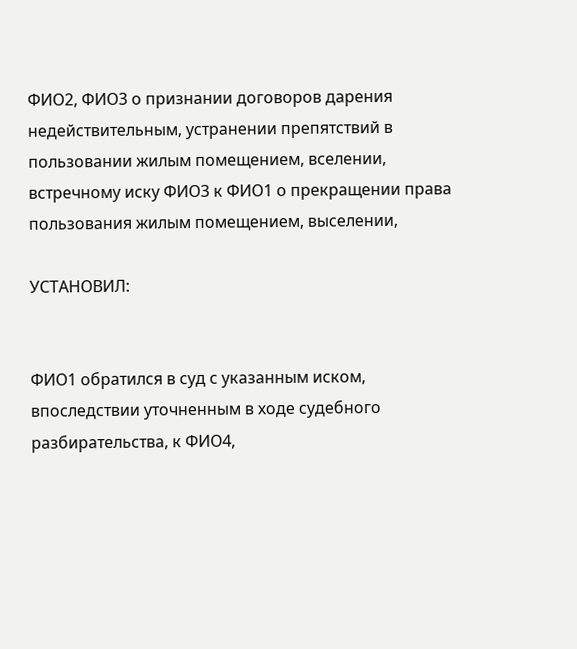ФИО2, ФИО3 о признании договоров дарения недействительным, устранении препятствий в пользовании жилым помещением, вселении, встречному иску ФИО3 к ФИО1 о прекращении права пользования жилым помещением, выселении,

УСТАНОВИЛ:


ФИО1 обратился в суд с указанным иском, впоследствии уточненным в ходе судебного разбирательства, к ФИО4,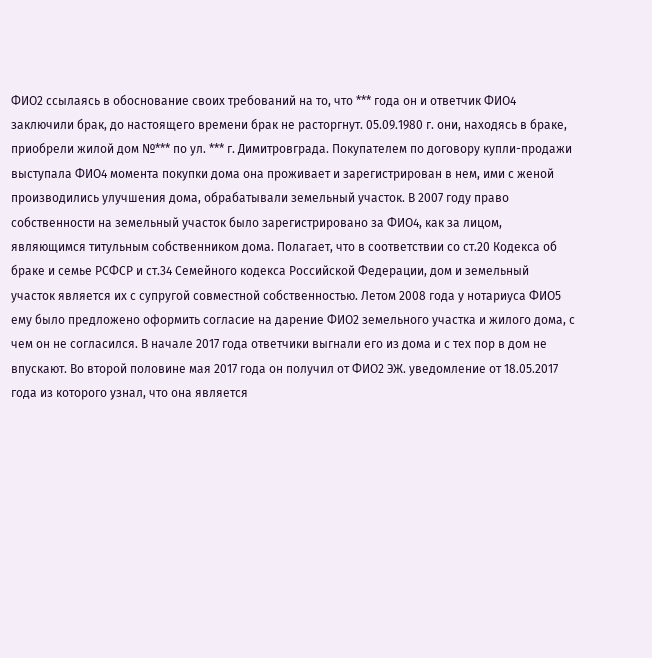ФИО2 ссылаясь в обоснование своих требований на то, что *** года он и ответчик ФИО4 заключили брак, до настоящего времени брак не расторгнут. 05.09.1980 г. они, находясь в браке, приобрели жилой дом №*** по ул. *** г. Димитровграда. Покупателем по договору купли-продажи выступала ФИО4 момента покупки дома она проживает и зарегистрирован в нем, ими с женой производились улучшения дома, обрабатывали земельный участок. В 2007 году право собственности на земельный участок было зарегистрировано за ФИО4, как за лицом, являющимся титульным собственником дома. Полагает, что в соответствии со ст.20 Кодекса об браке и семье РСФСР и ст.34 Семейного кодекса Российской Федерации, дом и земельный участок является их с супругой совместной собственностью. Летом 2008 года у нотариуса ФИО5 ему было предложено оформить согласие на дарение ФИО2 земельного участка и жилого дома, с чем он не согласился. В начале 2017 года ответчики выгнали его из дома и с тех пор в дом не впускают. Во второй половине мая 2017 года он получил от ФИО2 ЭЖ. уведомление от 18.05.2017 года из которого узнал, что она является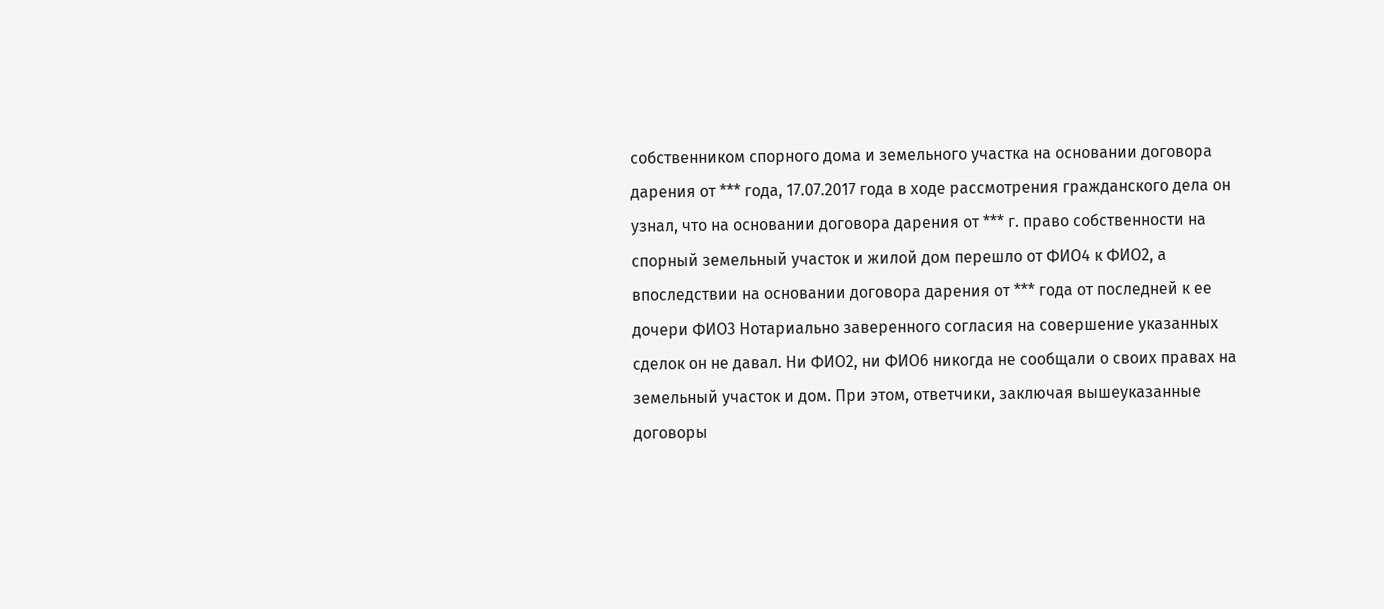собственником спорного дома и земельного участка на основании договора дарения от *** года, 17.07.2017 года в ходе рассмотрения гражданского дела он узнал, что на основании договора дарения от *** г. право собственности на спорный земельный участок и жилой дом перешло от ФИО4 к ФИО2, а впоследствии на основании договора дарения от *** года от последней к ее дочери ФИО3 Нотариально заверенного согласия на совершение указанных сделок он не давал. Ни ФИО2, ни ФИО6 никогда не сообщали о своих правах на земельный участок и дом. При этом, ответчики, заключая вышеуказанные договоры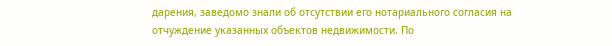дарения, заведомо знали об отсутствии его нотариального согласия на отчуждение указанных объектов недвижимости. По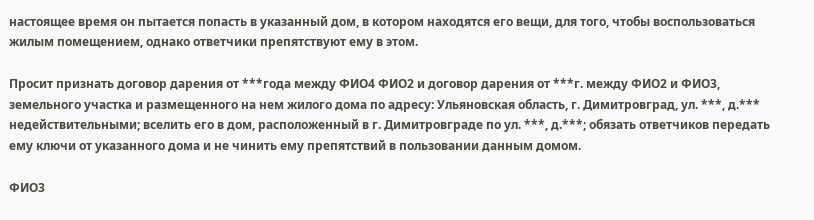настоящее время он пытается попасть в указанный дом, в котором находятся его вещи, для того, чтобы воспользоваться жилым помещением, однако ответчики препятствуют ему в этом.

Просит признать договор дарения от ***года между ФИО4 ФИО2 и договор дарения от ***г. между ФИО2 и ФИО3, земельного участка и размещенного на нем жилого дома по адресу: Ульяновская область, г. Димитровград, ул. ***, д.*** недействительными; вселить его в дом, расположенный в г. Димитровграде по ул. ***, д.***; обязать ответчиков передать ему ключи от указанного дома и не чинить ему препятствий в пользовании данным домом.

ФИО3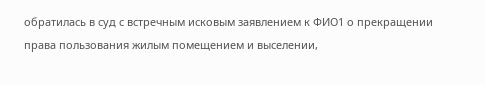обратилась в суд с встречным исковым заявлением к ФИО1 о прекращении права пользования жилым помещением и выселении,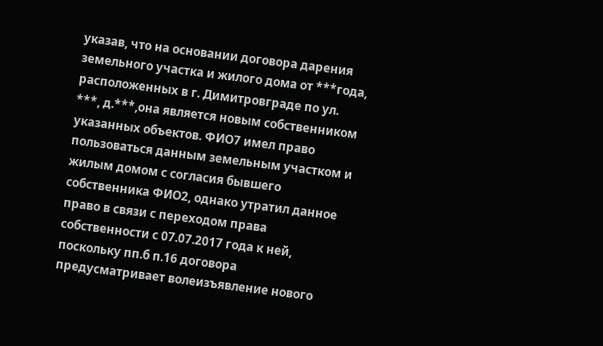указав, что на основании договора дарения земельного участка и жилого дома от ***года, расположенных в г. Димитровграде по ул. ***, д.***,она является новым собственником указанных объектов. ФИО7 имел право пользоваться данным земельным участком и жилым домом с согласия бывшего собственника ФИО2, однако утратил данное право в связи с переходом права собственности с 07.07.2017 года к ней, поскольку пп.б п.16 договора предусматривает волеизъявление нового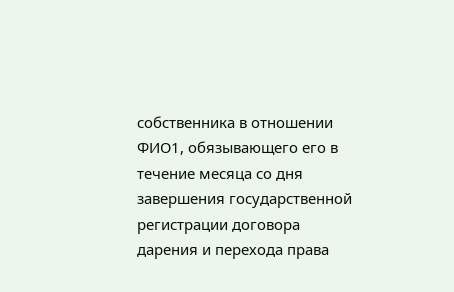собственника в отношении ФИО1, обязывающего его в течение месяца со дня завершения государственной регистрации договора дарения и перехода права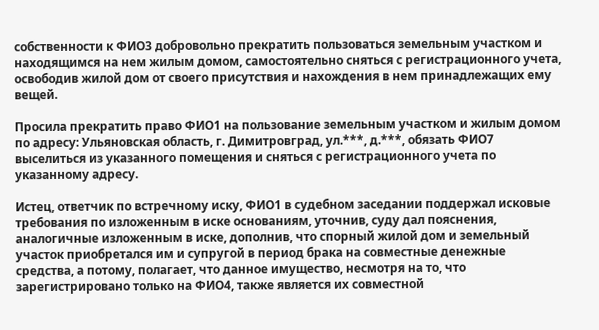собственности к ФИО3 добровольно прекратить пользоваться земельным участком и находящимся на нем жилым домом, самостоятельно сняться с регистрационного учета, освободив жилой дом от своего присутствия и нахождения в нем принадлежащих ему вещей.

Просила прекратить право ФИО1 на пользование земельным участком и жилым домом по адресу: Ульяновская область, г. Димитровград, ул.***, д.***, обязать ФИО7 выселиться из указанного помещения и сняться с регистрационного учета по указанному адресу.

Истец, ответчик по встречному иску, ФИО1 в судебном заседании поддержал исковые требования по изложенным в иске основаниям, уточнив, суду дал пояснения, аналогичные изложенным в иске, дополнив, что спорный жилой дом и земельный участок приобретался им и супругой в период брака на совместные денежные средства, а потому, полагает, что данное имущество, несмотря на то, что зарегистрировано только на ФИО4, также является их совместной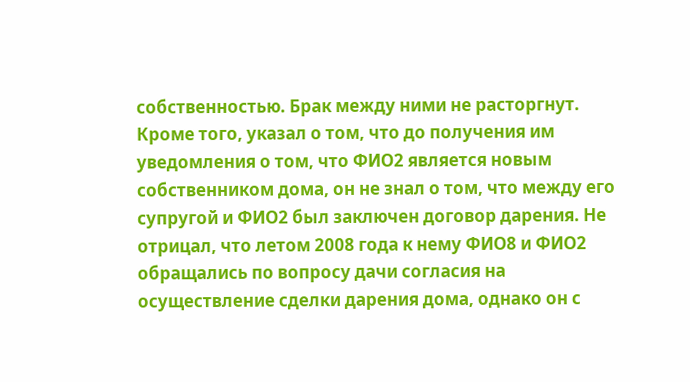собственностью. Брак между ними не расторгнут. Кроме того, указал о том, что до получения им уведомления о том, что ФИО2 является новым собственником дома, он не знал о том, что между его супругой и ФИО2 был заключен договор дарения. Не отрицал, что летом 2008 года к нему ФИО8 и ФИО2 обращались по вопросу дачи согласия на осуществление сделки дарения дома, однако он с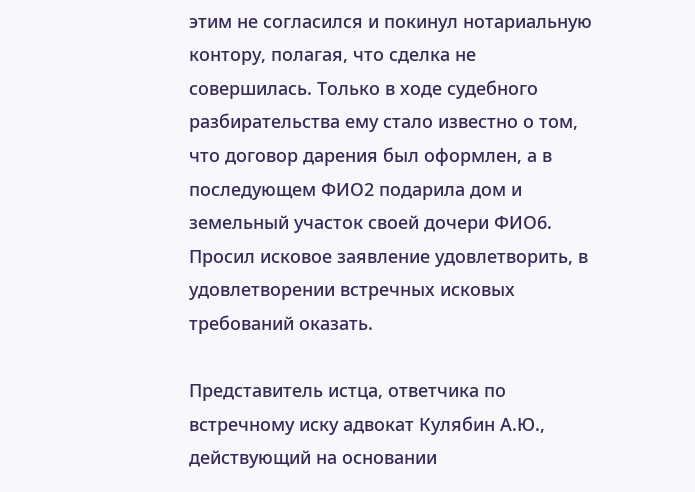этим не согласился и покинул нотариальную контору, полагая, что сделка не совершилась. Только в ходе судебного разбирательства ему стало известно о том, что договор дарения был оформлен, а в последующем ФИО2 подарила дом и земельный участок своей дочери ФИО6. Просил исковое заявление удовлетворить, в удовлетворении встречных исковых требований оказать.

Представитель истца, ответчика по встречному иску адвокат Кулябин А.Ю., действующий на основании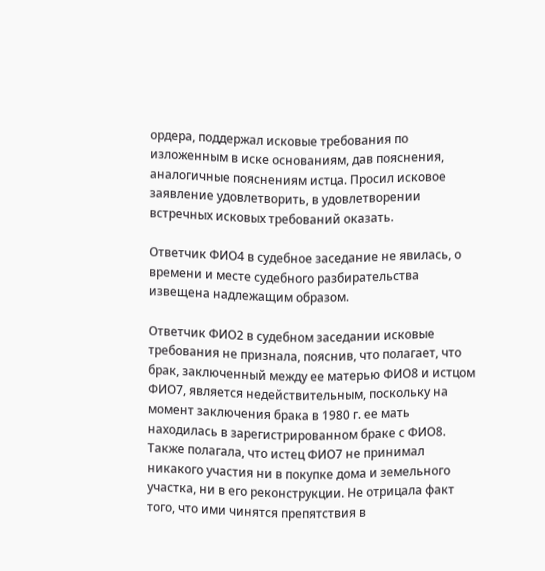ордера, поддержал исковые требования по изложенным в иске основаниям, дав пояснения, аналогичные пояснениям истца. Просил исковое заявление удовлетворить, в удовлетворении встречных исковых требований оказать.

Ответчик ФИО4 в судебное заседание не явилась, о времени и месте судебного разбирательства извещена надлежащим образом.

Ответчик ФИО2 в судебном заседании исковые требования не признала, пояснив, что полагает, что брак, заключенный между ее матерью ФИО8 и истцом ФИО7, является недействительным, поскольку на момент заключения брака в 1980 г. ее мать находилась в зарегистрированном браке с ФИО8. Также полагала, что истец ФИО7 не принимал никакого участия ни в покупке дома и земельного участка, ни в его реконструкции. Не отрицала факт того, что ими чинятся препятствия в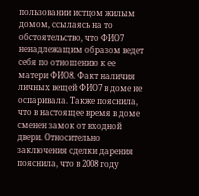пользовании истцом жилым домом, ссылаясь на то обстоятельство, что ФИО7 ненадлежащим образом ведет себя по отношению к ее матери ФИО8. Факт наличия личных вещей ФИО7 в доме не оспаривала. Также пояснила, что в настоящее время в доме сменен замок от входной двери. Относительно заключения сделки дарения пояснила, что в 2008 году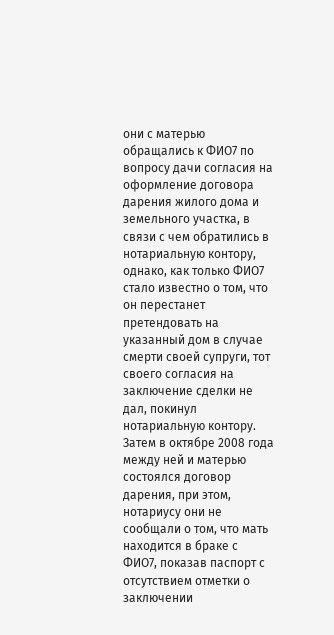они с матерью обращались к ФИО7 по вопросу дачи согласия на оформление договора дарения жилого дома и земельного участка, в связи с чем обратились в нотариальную контору, однако, как только ФИО7 стало известно о том, что он перестанет претендовать на указанный дом в случае смерти своей супруги, тот своего согласия на заключение сделки не дал, покинул нотариальную контору. Затем в октябре 2008 года между ней и матерью состоялся договор дарения, при этом, нотариусу они не сообщали о том, что мать находится в браке с ФИО7, показав паспорт с отсутствием отметки о заключении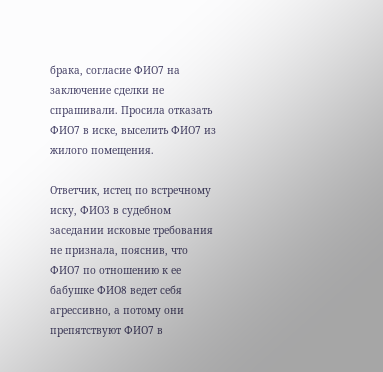брака, согласие ФИО7 на заключение сделки не спрашивали. Просила отказать ФИО7 в иске, выселить ФИО7 из жилого помещения.

Ответчик, истец по встречному иску, ФИО3 в судебном заседании исковые требования не признала, пояснив, что ФИО7 по отношению к ее бабушке ФИО8 ведет себя агрессивно, а потому они препятствуют ФИО7 в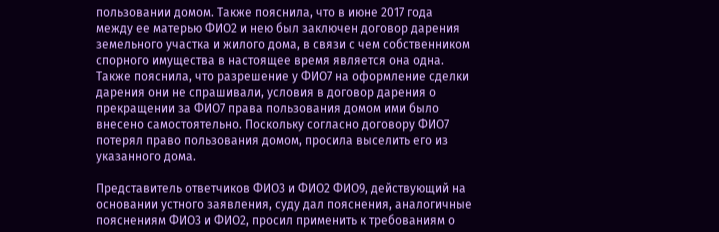пользовании домом. Также пояснила, что в июне 2017 года между ее матерью ФИО2 и нею был заключен договор дарения земельного участка и жилого дома, в связи с чем собственником спорного имущества в настоящее время является она одна. Также пояснила, что разрешение у ФИО7 на оформление сделки дарения они не спрашивали, условия в договор дарения о прекращении за ФИО7 права пользования домом ими было внесено самостоятельно. Поскольку согласно договору ФИО7 потерял право пользования домом, просила выселить его из указанного дома.

Представитель ответчиков ФИО3 и ФИО2 ФИО9, действующий на основании устного заявления, суду дал пояснения, аналогичные пояснениям ФИО3 и ФИО2, просил применить к требованиям о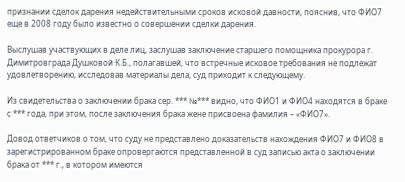признании сделок дарения недействительными сроков исковой давности, пояснив, что ФИО7 еще в 2008 году было известно о совершении сделки дарения.

Выслушав участвующих в деле лиц, заслушав заключение старшего помощника прокурора г. Димитровграда Душковой К.Б., полагавшей, что встречные исковое требования не подлежат удовлетворению, исследовав материалы дела, суд приходит к следующему.

Из свидетельства о заключении брака сер. *** №*** видно, что ФИО1 и ФИО4 находятся в браке с *** года, при этом, после заключения брака жене присвоена фамилия – «ФИО7».

Довод ответчиков о том, что суду не представлено доказательств нахождения ФИО7 и ФИО8 в зарегистрированном браке опровергаются представленной в суд записью акта о заключении брака от *** г., в котором имеются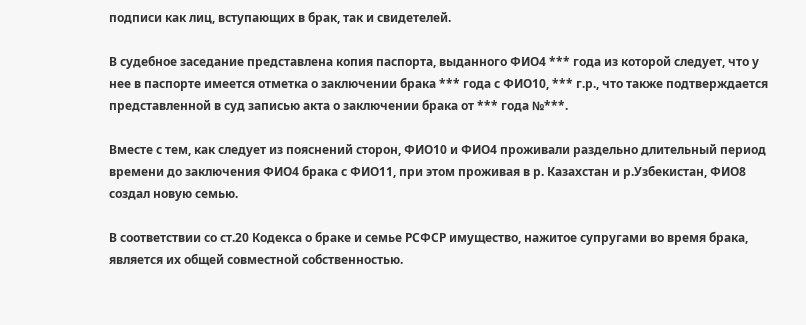подписи как лиц, вступающих в брак, так и свидетелей.

В судебное заседание представлена копия паспорта, выданного ФИО4 *** года из которой следует, что у нее в паспорте имеется отметка о заключении брака *** года с ФИО10, *** г.р., что также подтверждается представленной в суд записью акта о заключении брака от *** года №***.

Вместе с тем, как следует из пояснений сторон, ФИО10 и ФИО4 проживали раздельно длительный период времени до заключения ФИО4 брака с ФИО11, при этом проживая в р. Казахстан и р.Узбекистан, ФИО8 создал новую семью.

В соответствии со ст.20 Кодекса о браке и семье РСФСР имущество, нажитое супругами во время брака, является их общей совместной собственностью.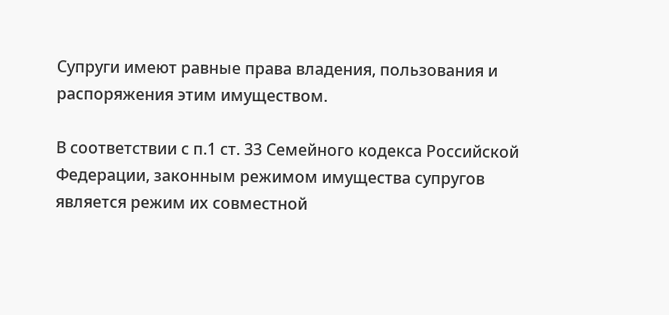Супруги имеют равные права владения, пользования и распоряжения этим имуществом.

В соответствии с п.1 ст. 33 Семейного кодекса Российской Федерации, законным режимом имущества супругов является режим их совместной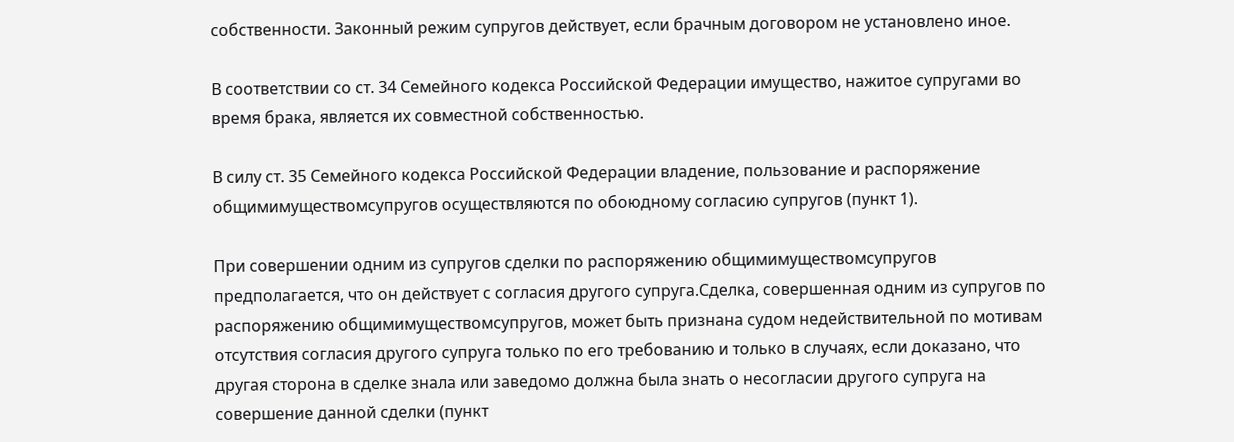собственности. Законный режим супругов действует, если брачным договором не установлено иное.

В соответствии со ст. 34 Семейного кодекса Российской Федерации имущество, нажитое супругами во время брака, является их совместной собственностью.

В силу ст. 35 Семейного кодекса Российской Федерации владение, пользование и распоряжение общимимуществомсупругов осуществляются по обоюдному согласию супругов (пункт 1).

При совершении одним из супругов сделки по распоряжению общимимуществомсупругов предполагается, что он действует с согласия другого супруга.Сделка, совершенная одним из супругов по распоряжению общимимуществомсупругов, может быть признана судом недействительной по мотивам отсутствия согласия другого супруга только по его требованию и только в случаях, если доказано, что другая сторона в сделке знала или заведомо должна была знать о несогласии другого супруга на совершение данной сделки (пункт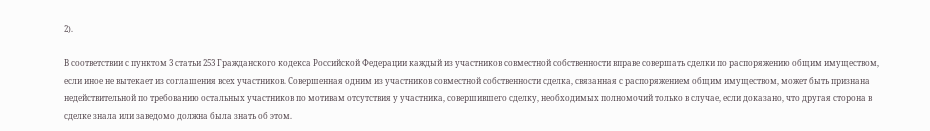2).

В соответствии с пунктом 3 статьи 253 Гражданского кодекса Российской Федерации каждый из участников совместной собственности вправе совершать сделки по распоряжению общим имуществом, если иное не вытекает из соглашения всех участников. Совершенная одним из участников совместной собственности сделка, связанная с распоряжением общим имуществом, может быть признана недействительной по требованию остальных участников по мотивам отсутствия у участника, совершившего сделку, необходимых полномочий только в случае, если доказано, что другая сторона в сделке знала или заведомо должна была знать об этом.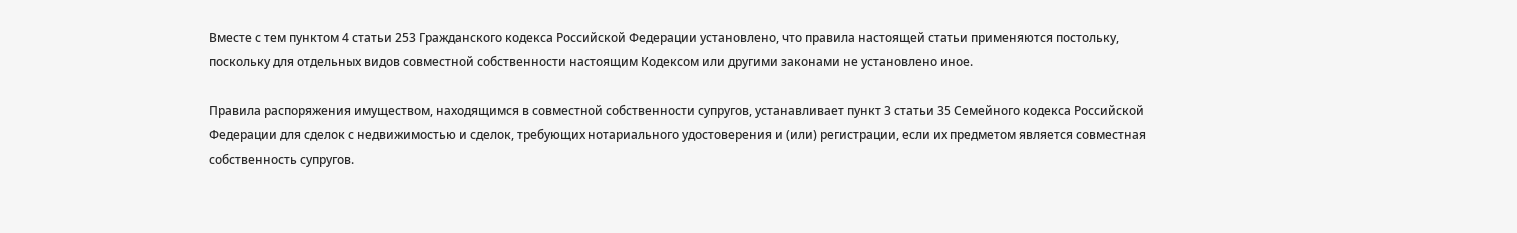Вместе с тем пунктом 4 статьи 253 Гражданского кодекса Российской Федерации установлено, что правила настоящей статьи применяются постольку, поскольку для отдельных видов совместной собственности настоящим Кодексом или другими законами не установлено иное.

Правила распоряжения имуществом, находящимся в совместной собственности супругов, устанавливает пункт 3 статьи 35 Семейного кодекса Российской Федерации для сделок с недвижимостью и сделок, требующих нотариального удостоверения и (или) регистрации, если их предметом является совместная собственность супругов.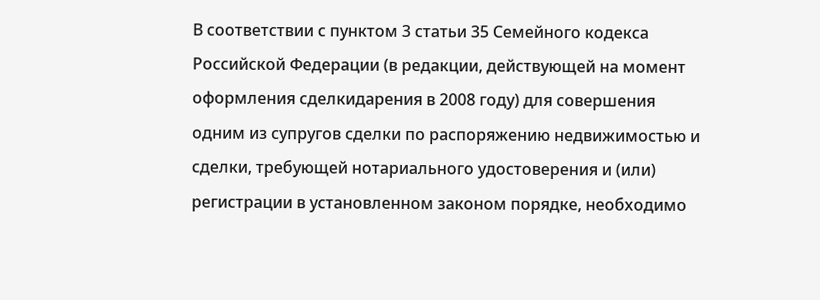В соответствии с пунктом 3 статьи 35 Семейного кодекса Российской Федерации (в редакции, действующей на момент оформления сделкидарения в 2008 году) для совершения одним из супругов сделки по распоряжению недвижимостью и сделки, требующей нотариального удостоверения и (или) регистрации в установленном законом порядке, необходимо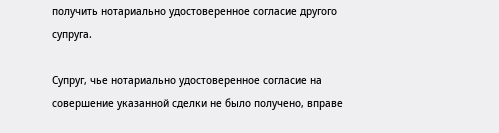получить нотариально удостоверенное согласие другого супруга.

Супруг, чье нотариально удостоверенное согласие на совершение указанной сделки не было получено, вправе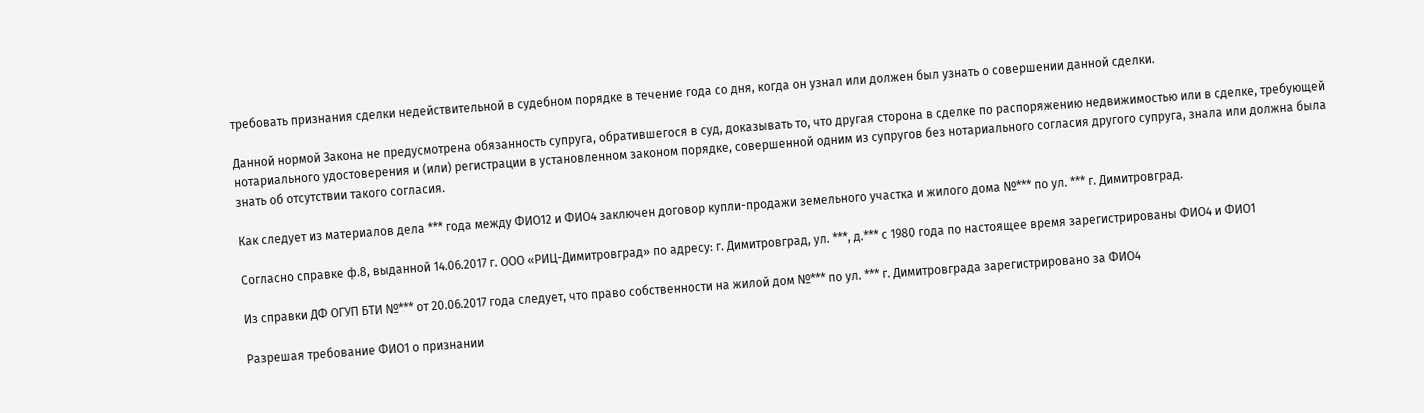требовать признания сделки недействительной в судебном порядке в течение года со дня, когда он узнал или должен был узнать о совершении данной сделки.

Данной нормой Закона не предусмотрена обязанность супруга, обратившегося в суд, доказывать то, что другая сторона в сделке по распоряжению недвижимостью или в сделке, требующей нотариального удостоверения и (или) регистрации в установленном законом порядке, совершенной одним из супругов без нотариального согласия другого супруга, знала или должна была знать об отсутствии такого согласия.

Как следует из материалов дела *** года между ФИО12 и ФИО4 заключен договор купли-продажи земельного участка и жилого дома №*** по ул. *** г. Димитровград.

Согласно справке ф.8, выданной 14.06.2017 г. ООО «РИЦ-Димитровград» по адресу: г. Димитровград, ул. ***, д.*** с 1980 года по настоящее время зарегистрированы ФИО4 и ФИО1

Из справки ДФ ОГУП БТИ №*** от 20.06.2017 года следует, что право собственности на жилой дом №*** по ул. *** г. Димитровграда зарегистрировано за ФИО4

Разрешая требование ФИО1 о признании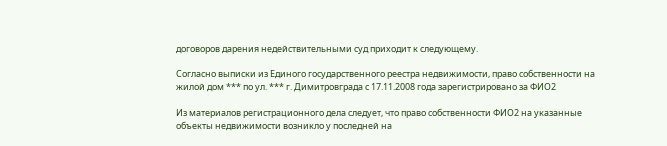договоров дарения недействительными суд приходит к следующему.

Согласно выписки из Единого государственного реестра недвижимости, право собственности на жилой дом *** по ул. *** г. Димитровграда с 17.11.2008 года зарегистрировано за ФИО2

Из материалов регистрационного дела следует, что право собственности ФИО2 на указанные объекты недвижимости возникло у последней на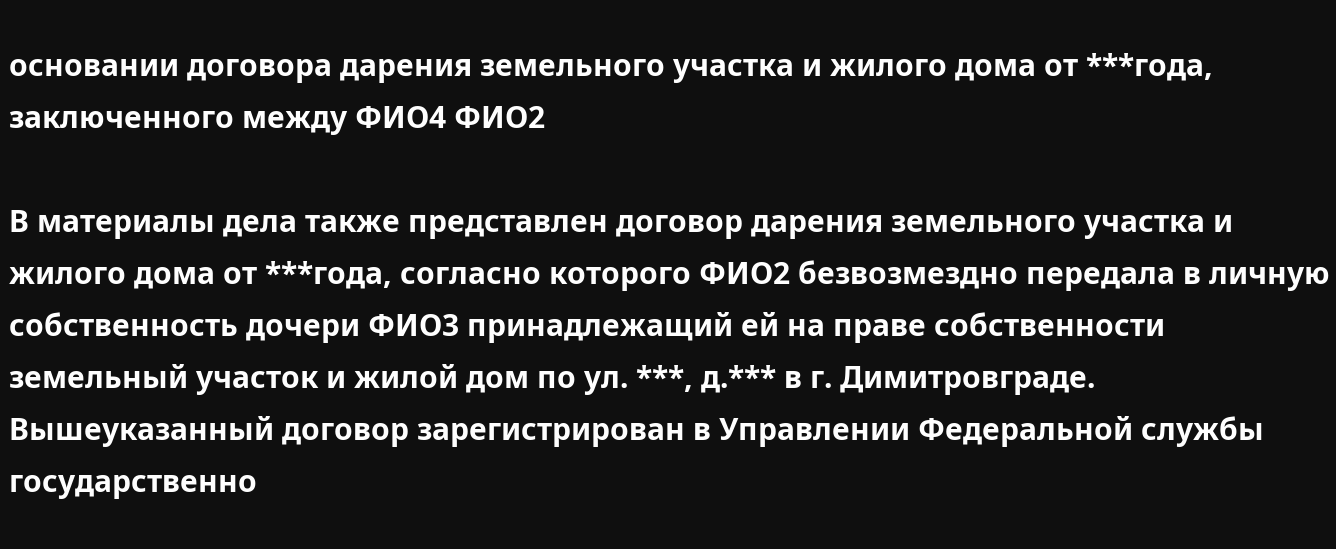основании договора дарения земельного участка и жилого дома от ***года, заключенного между ФИО4 ФИО2

В материалы дела также представлен договор дарения земельного участка и жилого дома от ***года, согласно которого ФИО2 безвозмездно передала в личную собственность дочери ФИО3 принадлежащий ей на праве собственности земельный участок и жилой дом по ул. ***, д.*** в г. Димитровграде. Вышеуказанный договор зарегистрирован в Управлении Федеральной службы государственно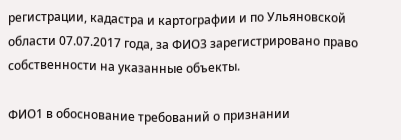регистрации, кадастра и картографии и по Ульяновской области 07.07.2017 года, за ФИО3 зарегистрировано право собственности на указанные объекты.

ФИО1 в обоснование требований о признании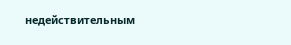недействительным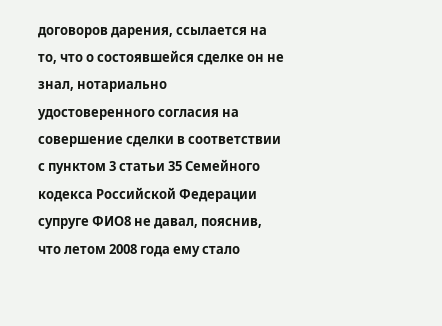договоров дарения, ссылается на то, что о состоявшейся сделке он не знал, нотариально удостоверенного согласия на совершение сделки в соответствии с пунктом 3 статьи 35 Семейного кодекса Российской Федерации супруге ФИО8 не давал, пояснив, что летом 2008 года ему стало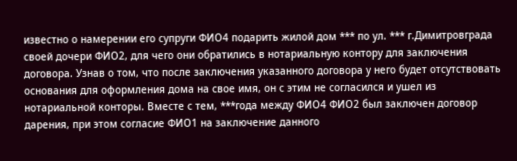известно о намерении его супруги ФИО4 подарить жилой дом *** по ул. *** г.Димитровграда своей дочери ФИО2, для чего они обратились в нотариальную контору для заключения договора. Узнав о том, что после заключения указанного договора у него будет отсутствовать основания для оформления дома на свое имя, он с этим не согласился и ушел из нотариальной конторы. Вместе с тем, ***года между ФИО4 ФИО2 был заключен договор дарения, при этом согласие ФИО1 на заключение данного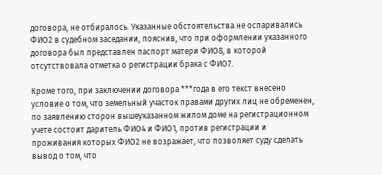договора, не отбиралось. Указанные обстоятельства не оспаривались ФИО2 в судебном заседании, пояснив, что при оформлении указанного договора был представлен паспорт матери ФИО8, в которой отсутствовала отметка о регистрации брака с ФИО7.

Кроме того, при заключении договора ***года в его текст внесено условие о том, что земельный участок правами других лиц не обременен, по заявлению сторон вышеуказанном жилом доме на регистрационном учете состоит даритель ФИО4 и ФИО1, против регистрации и проживания которых ФИО2 не возражает, что позволяет суду сделать вывод о том, что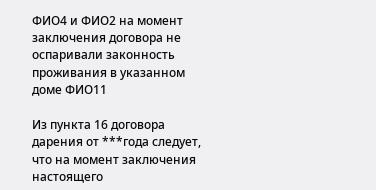ФИО4 и ФИО2 на момент заключения договора не оспаривали законность проживания в указанном доме ФИО11

Из пункта 16 договора дарения от ***года следует, что на момент заключения настоящего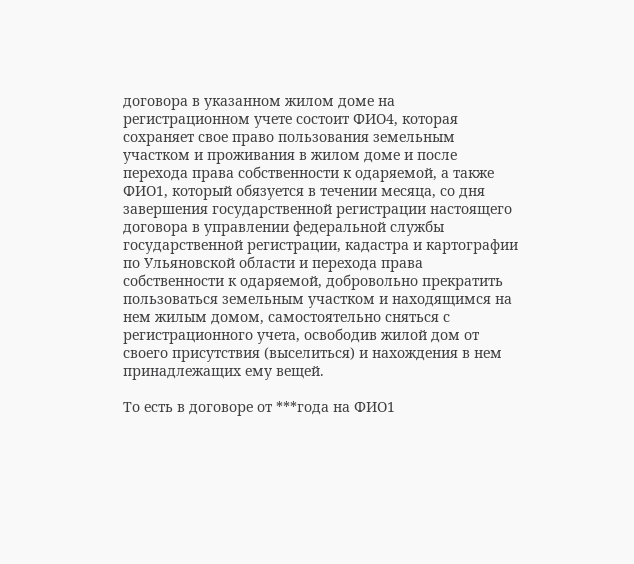договора в указанном жилом доме на регистрационном учете состоит ФИО4, которая сохраняет свое право пользования земельным участком и проживания в жилом доме и после перехода права собственности к одаряемой, а также ФИО1, который обязуется в течении месяца, со дня завершения государственной регистрации настоящего договора в управлении федеральной службы государственной регистрации, кадастра и картографии по Ульяновской области и перехода права собственности к одаряемой, добровольно прекратить пользоваться земельным участком и находящимся на нем жилым домом, самостоятельно сняться с регистрационного учета, освободив жилой дом от своего присутствия (выселиться) и нахождения в нем принадлежащих ему вещей.

То есть в договоре от ***года на ФИО1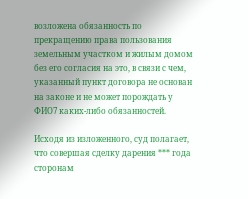возложена обязанность по прекращению права пользования земельным участком и жилым домом без его согласия на это, в связи с чем, указанный пункт договора не основан на законе и не может порождать у ФИО7 каких-либо обязанностей.

Исходя из изложенного, суд полагает, что совершая сделку дарения *** года сторонам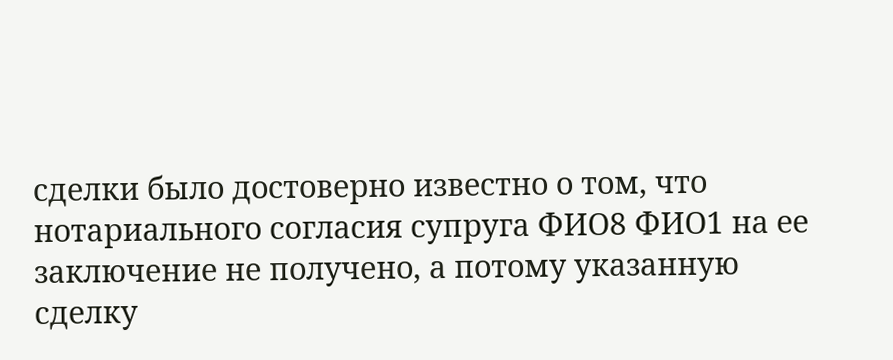сделки было достоверно известно о том, что нотариального согласия супруга ФИО8 ФИО1 на ее заключение не получено, а потому указанную сделку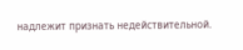надлежит признать недействительной.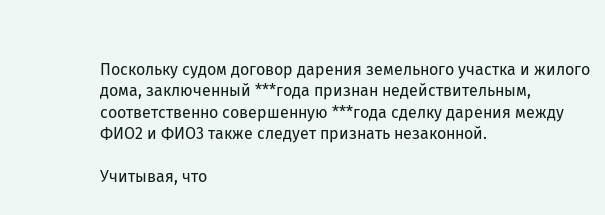Поскольку судом договор дарения земельного участка и жилого дома, заключенный ***года признан недействительным, соответственно совершенную ***года сделку дарения между ФИО2 и ФИО3 также следует признать незаконной.

Учитывая, что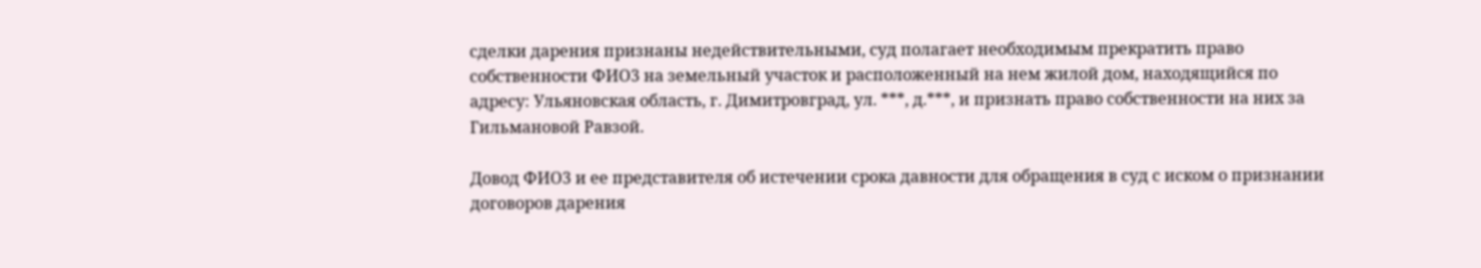сделки дарения признаны недействительными, суд полагает необходимым прекратить право собственности ФИО3 на земельный участок и расположенный на нем жилой дом, находящийся по адресу: Ульяновская область, г. Димитровград, ул. ***, д.***, и признать право собственности на них за Гильмановой Равзой.

Довод ФИО3 и ее представителя об истечении срока давности для обращения в суд с иском о признании договоров дарения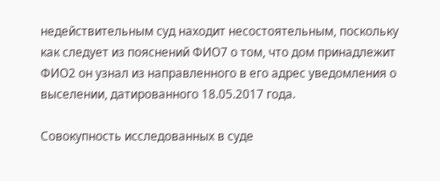недействительным суд находит несостоятельным, поскольку как следует из пояснений ФИО7 о том, что дом принадлежит ФИО2 он узнал из направленного в его адрес уведомления о выселении, датированного 18.05.2017 года.

Совокупность исследованных в суде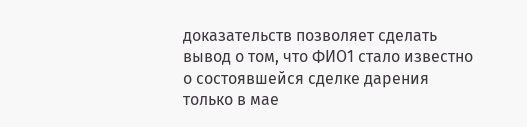доказательств позволяет сделать вывод о том, что ФИО1 стало известно о состоявшейся сделке дарения только в мае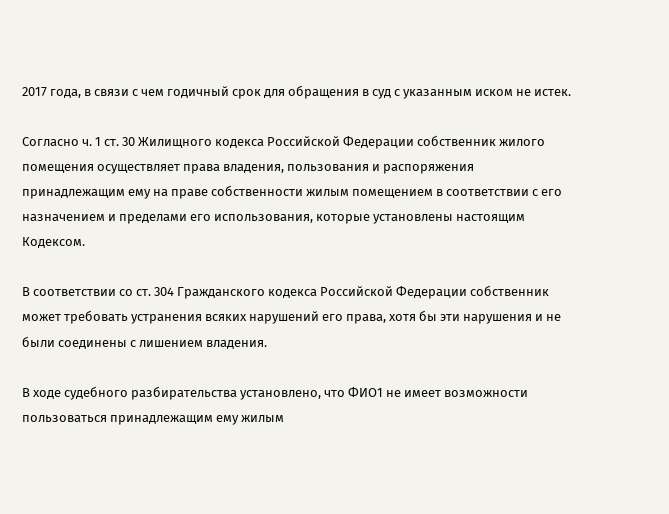2017 года, в связи с чем годичный срок для обращения в суд с указанным иском не истек.

Согласно ч. 1 ст. 30 Жилищного кодекса Российской Федерации собственник жилого помещения осуществляет права владения, пользования и распоряжения принадлежащим ему на праве собственности жилым помещением в соответствии с его назначением и пределами его использования, которые установлены настоящим Кодексом.

В соответствии со ст. 304 Гражданского кодекса Российской Федерации собственник может требовать устранения всяких нарушений его права, хотя бы эти нарушения и не были соединены с лишением владения.

В ходе судебного разбирательства установлено, что ФИО1 не имеет возможности пользоваться принадлежащим ему жилым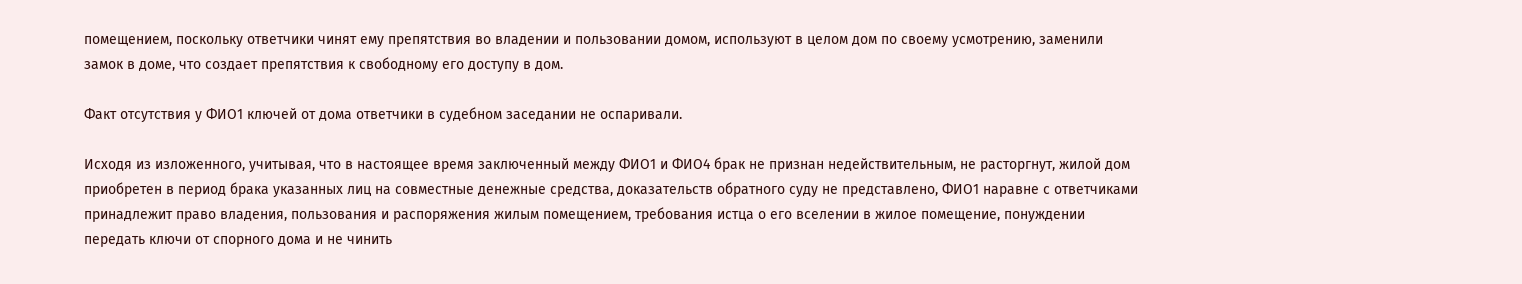помещением, поскольку ответчики чинят ему препятствия во владении и пользовании домом, используют в целом дом по своему усмотрению, заменили замок в доме, что создает препятствия к свободному его доступу в дом.

Факт отсутствия у ФИО1 ключей от дома ответчики в судебном заседании не оспаривали.

Исходя из изложенного, учитывая, что в настоящее время заключенный между ФИО1 и ФИО4 брак не признан недействительным, не расторгнут, жилой дом приобретен в период брака указанных лиц на совместные денежные средства, доказательств обратного суду не представлено, ФИО1 наравне с ответчиками принадлежит право владения, пользования и распоряжения жилым помещением, требования истца о его вселении в жилое помещение, понуждении передать ключи от спорного дома и не чинить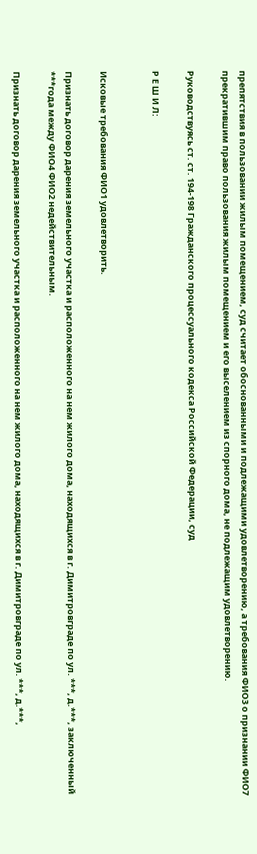препятствия в пользовании жилым помещением, суд считает обоснованными и подлежащими удовлетворению, а требования ФИО3 о признании ФИО7 прекратившим право пользования жилым помещением и его выселением из спорного дома, не подлежащим удовлетворению.

Руководствуясь ст. ст. 194-198 Гражданского процессуального кодекса Российской Федерации, суд

Р Е Ш И Л:


Исковые требования ФИО1 удовлетворить.

Признать договор дарения земельного участка и расположенного на нем жилого дома, находящихся в г. Димитровграде по ул. ***, д.***, заключенный ***года между ФИО4 ФИО2 недействительным.

Признать договор дарения земельного участка и расположенного на нем жилого дома, находящихся в г. Димитровграде по ул. ***, д.***,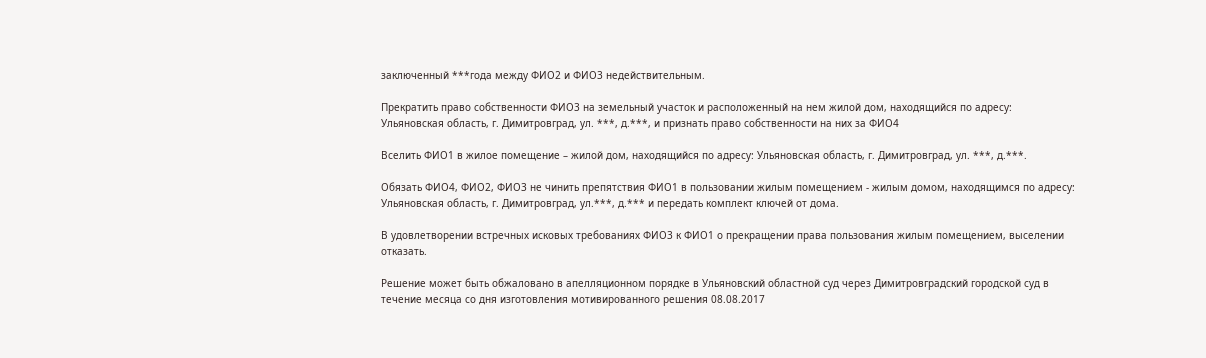заключенный ***года между ФИО2 и ФИО3 недействительным.

Прекратить право собственности ФИО3 на земельный участок и расположенный на нем жилой дом, находящийся по адресу: Ульяновская область, г. Димитровград, ул. ***, д.***, и признать право собственности на них за ФИО4

Вселить ФИО1 в жилое помещение – жилой дом, находящийся по адресу: Ульяновская область, г. Димитровград, ул. ***, д.***.

Обязать ФИО4, ФИО2, ФИО3 не чинить препятствия ФИО1 в пользовании жилым помещением - жилым домом, находящимся по адресу: Ульяновская область, г. Димитровград, ул.***, д.*** и передать комплект ключей от дома.

В удовлетворении встречных исковых требованиях ФИО3 к ФИО1 о прекращении права пользования жилым помещением, выселении отказать.

Решение может быть обжаловано в апелляционном порядке в Ульяновский областной суд через Димитровградский городской суд в течение месяца со дня изготовления мотивированного решения 08.08.2017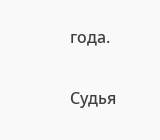года.

Судья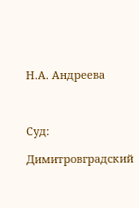Н.А. Андреева



Суд:

Димитровградский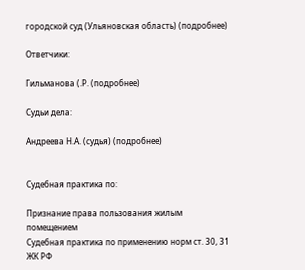городской суд (Ульяновская область) (подробнее)

Ответчики:

Гильманова (.Р. (подробнее)

Судьи дела:

Андреева Н.А. (судья) (подробнее)


Судебная практика по:

Признание права пользования жилым помещением
Судебная практика по применению норм ст. 30, 31 ЖК РФ